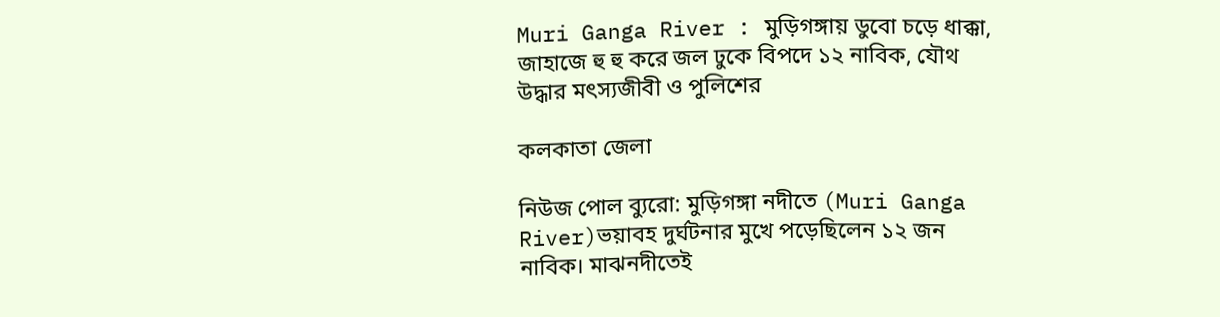Muri Ganga River : মুড়িগঙ্গায় ডুবো চড়ে ধাক্কা, জাহাজে হু হু করে জল ঢুকে বিপদে ১২ নাবিক, যৌথ উদ্ধার মৎস্যজীবী ও পুলিশের

কলকাতা জেলা

নিউজ পোল ব্যুরো: মুড়িগঙ্গা নদীতে (Muri Ganga River)ভয়াবহ দুর্ঘটনার মুখে পড়েছিলেন ১২ জন নাবিক। মাঝনদীতেই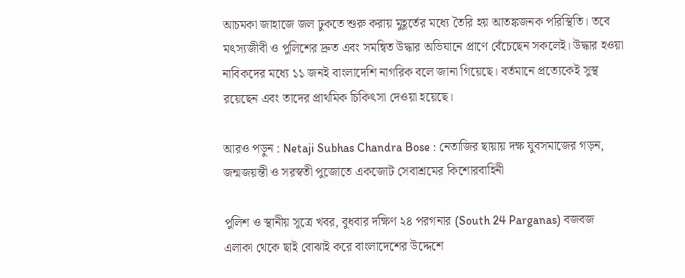আচমকা জাহাজে জল ঢুকতে শুরু করায় মুহূর্তের মধ্যে তৈরি হয় আতঙ্কজনক পরিস্থিতি। তবে মৎস্যজীবী ও পুলিশের দ্রুত এবং সমন্বিত উদ্ধার অভিযানে প্রাণে বেঁচেছেন সকলেই। উদ্ধার হওয়া নাবিকদের মধ্যে ১১ জনই বাংলাদেশি নাগরিক বলে জানা গিয়েছে। বর্তমানে প্রত্যেকেই সুস্থ রয়েছেন এবং তাদের প্রাথমিক চিকিৎসা দেওয়া হয়েছে।

আরও পড়ুন : Netaji Subhas Chandra Bose : নেতাজির ছায়ায় দক্ষ যুবসমাজের গড়ন, জন্মজয়ন্তী ও সরস্বতী পুজোতে একজোট সেবাশ্রমের কিশোরবাহিনী

পুলিশ ও স্থানীয় সূত্রে খবর, বুধবার দক্ষিণ ২৪ পরগনার (South 24 Parganas) বজবজ এলাকা থেকে ছাই বোঝাই করে বাংলাদেশের উদ্দেশে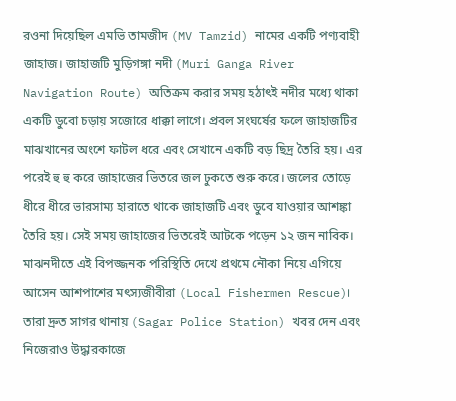রওনা দিয়েছিল এমভি তামজীদ (MV Tamzid) নামের একটি পণ্যবাহী জাহাজ। জাহাজটি মুড়িগঙ্গা নদী (Muri Ganga River Navigation Route) অতিক্রম করার সময় হঠাৎই নদীর মধ্যে থাকা একটি ডুবো চড়ায় সজোরে ধাক্কা লাগে। প্রবল সংঘর্ষের ফলে জাহাজটির মাঝখানের অংশে ফাটল ধরে এবং সেখানে একটি বড় ছিদ্র তৈরি হয়। এর পরেই হু হু করে জাহাজের ভিতরে জল ঢুকতে শুরু করে। জলের তোড়ে ধীরে ধীরে ভারসাম্য হারাতে থাকে জাহাজটি এবং ডুবে যাওয়ার আশঙ্কা তৈরি হয়। সেই সময় জাহাজের ভিতরেই আটকে পড়েন ১২ জন নাবিক। মাঝনদীতে এই বিপজ্জনক পরিস্থিতি দেখে প্রথমে নৌকা নিয়ে এগিয়ে আসেন আশপাশের মৎস্যজীবীরা (Local Fishermen Rescue)। তারা দ্রুত সাগর থানায় (Sagar Police Station) খবর দেন এবং নিজেরাও উদ্ধারকাজে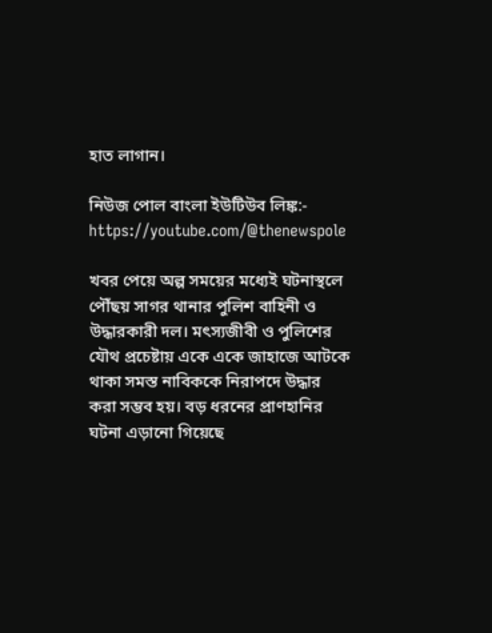হাত লাগান।

নিউজ পোল বাংলা ইউটিউব লিঙ্ক:- https://youtube.com/@thenewspole

খবর পেয়ে অল্প সময়ের মধ্যেই ঘটনাস্থলে পৌঁছয় সাগর থানার পুলিশ বাহিনী ও উদ্ধারকারী দল। মৎস্যজীবী ও পুলিশের যৌথ প্রচেষ্টায় একে একে জাহাজে আটকে থাকা সমস্ত নাবিককে নিরাপদে উদ্ধার করা সম্ভব হয়। বড় ধরনের প্রাণহানির ঘটনা এড়ানো গিয়েছে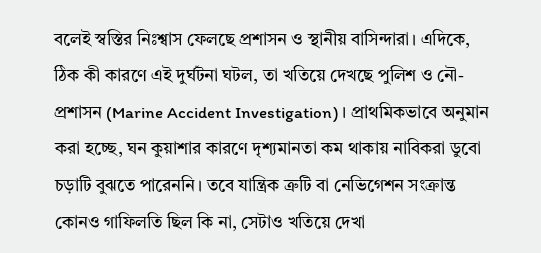বলেই স্বস্তির নিঃশ্বাস ফেলছে প্রশাসন ও স্থানীয় বাসিন্দারা। এদিকে, ঠিক কী কারণে এই দুর্ঘটনা ঘটল, তা খতিয়ে দেখছে পুলিশ ও নৌ-প্রশাসন (Marine Accident Investigation)। প্রাথমিকভাবে অনুমান করা হচ্ছে, ঘন কুয়াশার কারণে দৃশ্যমানতা কম থাকায় নাবিকরা ডুবো চড়াটি বুঝতে পারেননি। তবে যান্ত্রিক ত্রুটি বা নেভিগেশন সংক্রান্ত কোনও গাফিলতি ছিল কি না, সেটাও খতিয়ে দেখা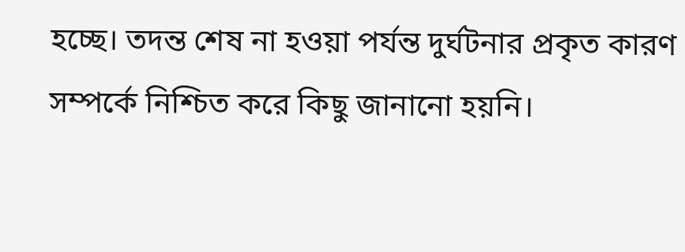হচ্ছে। তদন্ত শেষ না হওয়া পর্যন্ত দুর্ঘটনার প্রকৃত কারণ সম্পর্কে নিশ্চিত করে কিছু জানানো হয়নি।